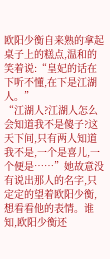欧阳少衡自来熟的拿起桌子上的糕点,温和的笑着说:“皇妃的话在下听不懂,在下是江湖人。”
“江湖人?江湖人怎么会知道我不是傻子?这天下间,只有两人知道我不是,一个是喜儿,一个便是……”她故意没有说出那人的名字,只定定的望着欧阳少衡,想看看他的表情。谁知,欧阳少衡还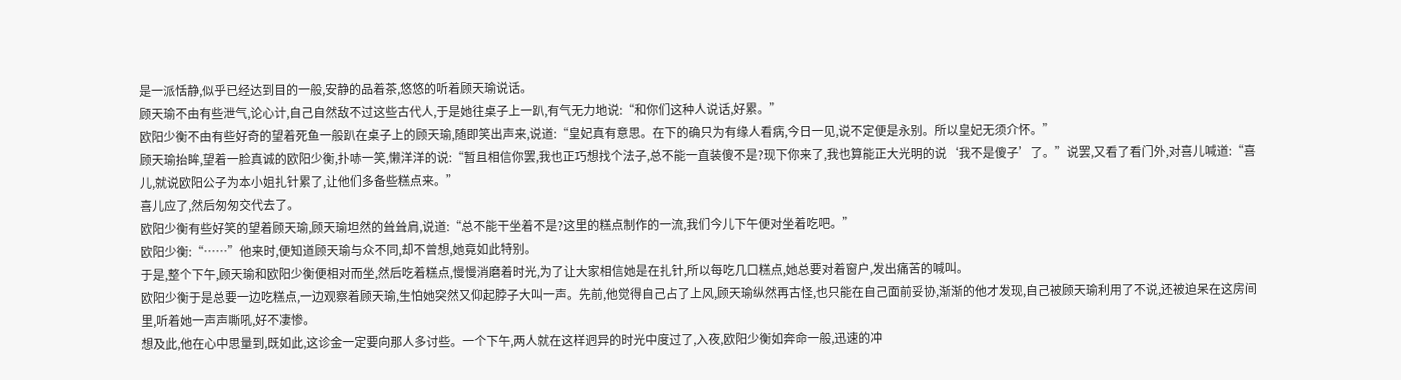是一派恬静,似乎已经达到目的一般,安静的品着茶,悠悠的听着顾天瑜说话。
顾天瑜不由有些泄气,论心计,自己自然敌不过这些古代人,于是她往桌子上一趴,有气无力地说:“和你们这种人说话,好累。”
欧阳少衡不由有些好奇的望着死鱼一般趴在桌子上的顾天瑜,随即笑出声来,说道:“皇妃真有意思。在下的确只为有缘人看病,今日一见,说不定便是永别。所以皇妃无须介怀。”
顾天瑜抬眸,望着一脸真诚的欧阳少衡,扑哧一笑,懒洋洋的说:“暂且相信你罢,我也正巧想找个法子,总不能一直装傻不是?现下你来了,我也算能正大光明的说‘我不是傻子’了。”说罢,又看了看门外,对喜儿喊道:“喜儿,就说欧阳公子为本小姐扎针累了,让他们多备些糕点来。”
喜儿应了,然后匆匆交代去了。
欧阳少衡有些好笑的望着顾天瑜,顾天瑜坦然的耸耸肩,说道:“总不能干坐着不是?这里的糕点制作的一流,我们今儿下午便对坐着吃吧。”
欧阳少衡:“……”他来时,便知道顾天瑜与众不同,却不曾想,她竟如此特别。
于是,整个下午,顾天瑜和欧阳少衡便相对而坐,然后吃着糕点,慢慢消磨着时光,为了让大家相信她是在扎针,所以每吃几口糕点,她总要对着窗户,发出痛苦的喊叫。
欧阳少衡于是总要一边吃糕点,一边观察着顾天瑜,生怕她突然又仰起脖子大叫一声。先前,他觉得自己占了上风,顾天瑜纵然再古怪,也只能在自己面前妥协,渐渐的他才发现,自己被顾天瑜利用了不说,还被迫呆在这房间里,听着她一声声嘶吼,好不凄惨。
想及此,他在心中思量到,既如此,这诊金一定要向那人多讨些。一个下午,两人就在这样迥异的时光中度过了,入夜,欧阳少衡如奔命一般,迅速的冲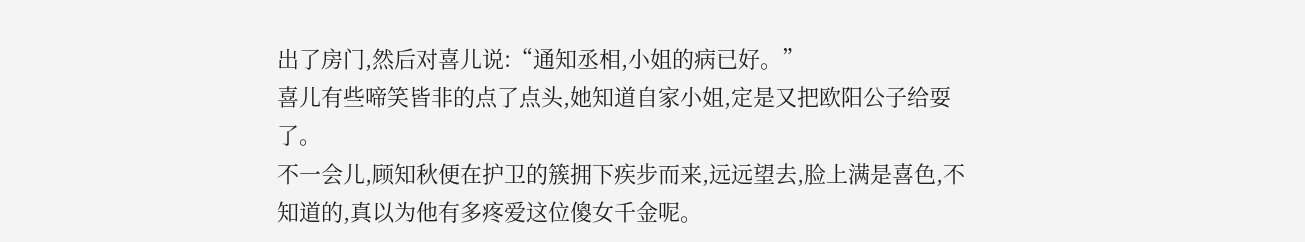出了房门,然后对喜儿说:“通知丞相,小姐的病已好。”
喜儿有些啼笑皆非的点了点头,她知道自家小姐,定是又把欧阳公子给耍了。
不一会儿,顾知秋便在护卫的簇拥下疾步而来,远远望去,脸上满是喜色,不知道的,真以为他有多疼爱这位傻女千金呢。